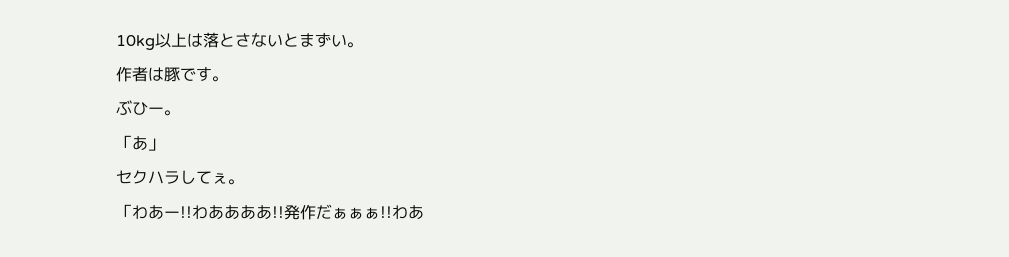10kg以上は落とさないとまずい。
作者は豚です。
ぶひー。
「あ」
セクハラしてぇ。
「わあー!!わああああ!!発作だぁぁぁ!!わあ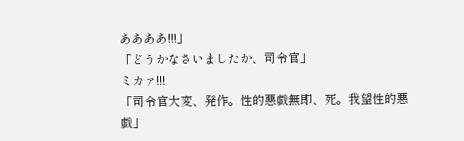ああああ!!!」
「どうかなさいましたか、司令官」
ミカァ!!!
「司令官大変、発作。性的悪戯無即、死。我望性的悪戯」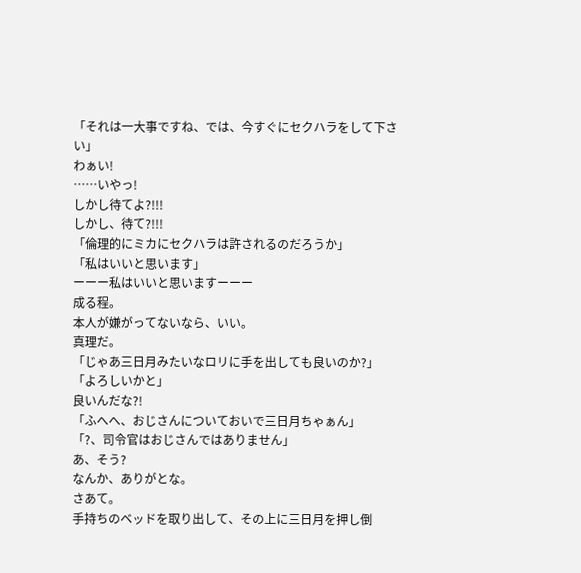「それは一大事ですね、では、今すぐにセクハラをして下さい」
わぁい!
……いやっ!
しかし待てよ?!!!
しかし、待て?!!!
「倫理的にミカにセクハラは許されるのだろうか」
「私はいいと思います」
ーーー私はいいと思いますーーー
成る程。
本人が嫌がってないなら、いい。
真理だ。
「じゃあ三日月みたいなロリに手を出しても良いのか?」
「よろしいかと」
良いんだな?!
「ふへへ、おじさんについておいで三日月ちゃぁん」
「?、司令官はおじさんではありません」
あ、そう?
なんか、ありがとな。
さあて。
手持ちのベッドを取り出して、その上に三日月を押し倒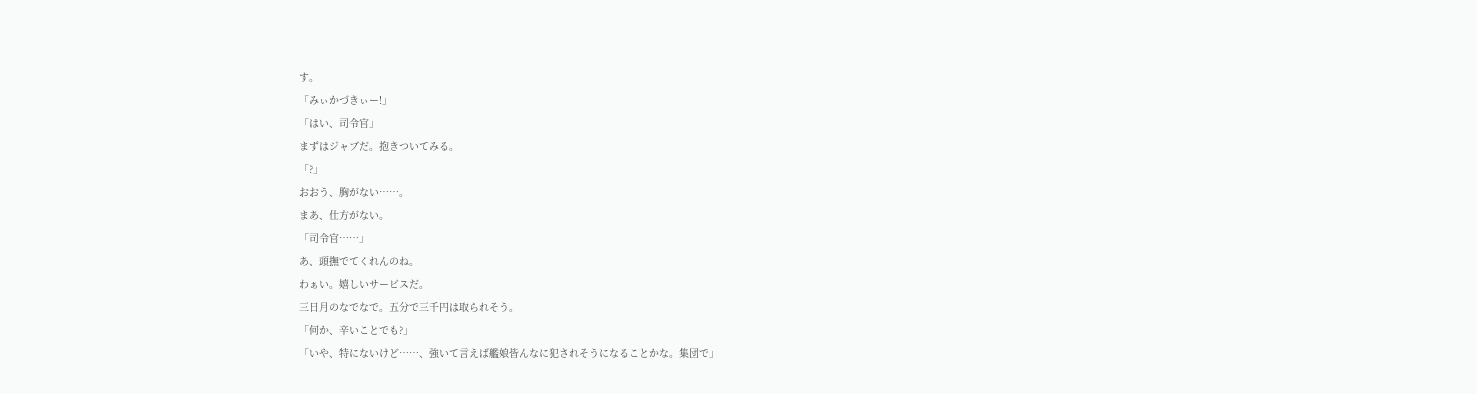す。
「みぃかづきぃー!」
「はい、司令官」
まずはジャブだ。抱きついてみる。
「?」
おおう、胸がない……。
まあ、仕方がない。
「司令官……」
あ、頭撫でてくれんのね。
わぁい。嬉しいサービスだ。
三日月のなでなで。五分で三千円は取られそう。
「何か、辛いことでも?」
「いや、特にないけど……、強いて言えば艦娘皆んなに犯されそうになることかな。集団で」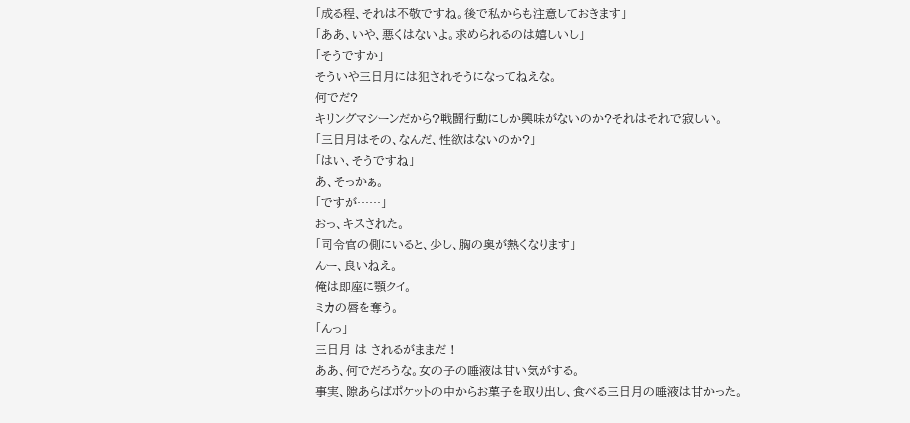「成る程、それは不敬ですね。後で私からも注意しておきます」
「ああ、いや、悪くはないよ。求められるのは嬉しいし」
「そうですか」
そういや三日月には犯されそうになってねえな。
何でだ?
キリングマシーンだから?戦闘行動にしか興味がないのか?それはそれで寂しい。
「三日月はその、なんだ、性欲はないのか?」
「はい、そうですね」
あ、そっかぁ。
「ですが……」
おっ、キスされた。
「司令官の側にいると、少し、胸の奥が熱くなります」
んー、良いねえ。
俺は即座に顎クイ。
ミカの唇を奪う。
「んっ」
三日月 は されるがままだ !
ああ、何でだろうな。女の子の唾液は甘い気がする。
事実、隙あらばポケットの中からお菓子を取り出し、食べる三日月の唾液は甘かった。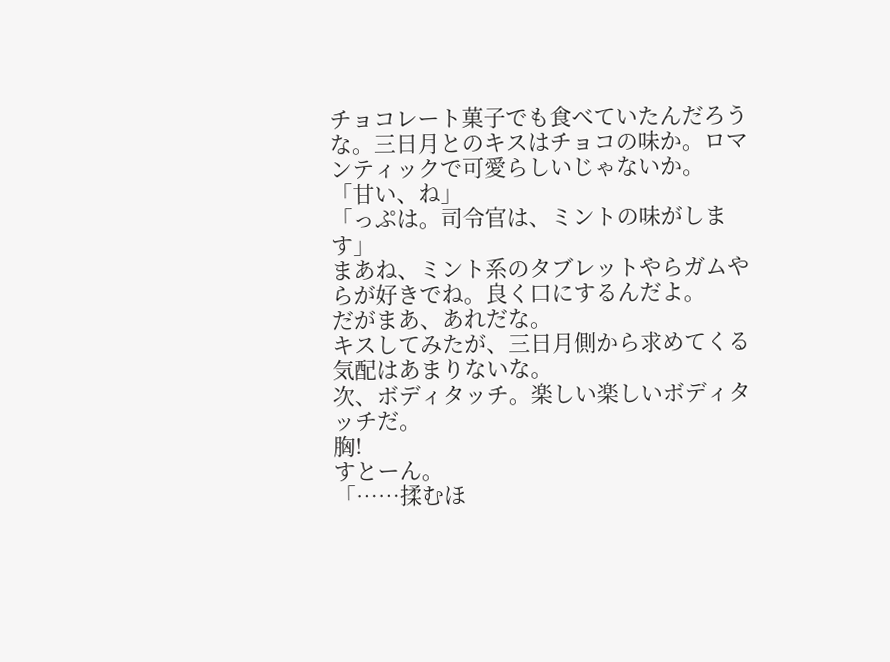チョコレート菓子でも食べていたんだろうな。三日月とのキスはチョコの味か。ロマンティックで可愛らしいじゃないか。
「甘い、ね」
「っぷは。司令官は、ミントの味がします」
まあね、ミント系のタブレットやらガムやらが好きでね。良く口にするんだよ。
だがまあ、あれだな。
キスしてみたが、三日月側から求めてくる気配はあまりないな。
次、ボディタッチ。楽しい楽しいボディタッチだ。
胸!
すとーん。
「……揉むほ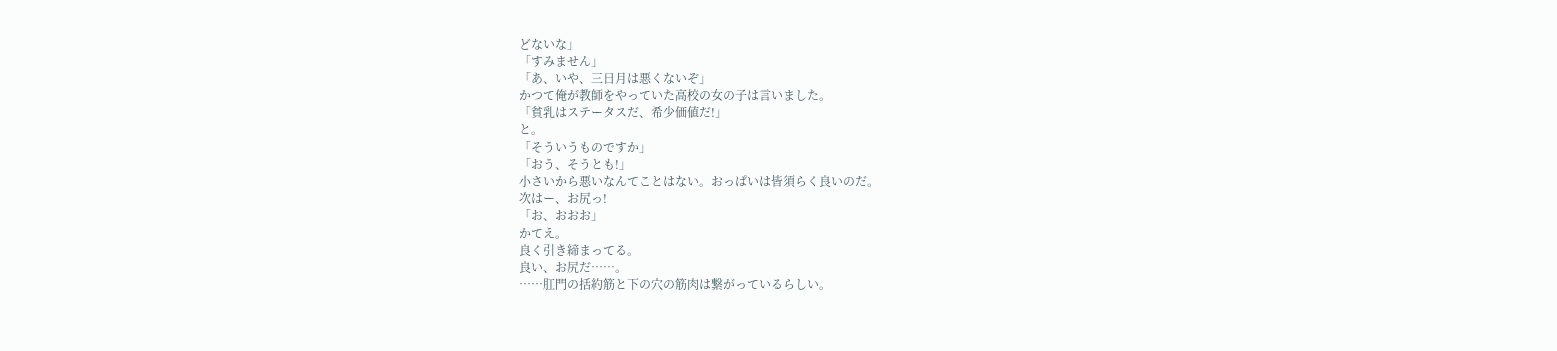どないな」
「すみません」
「あ、いや、三日月は悪くないぞ」
かつて俺が教師をやっていた高校の女の子は言いました。
「貧乳はステータスだ、希少価値だ!」
と。
「そういうものですか」
「おう、そうとも!」
小さいから悪いなんてことはない。おっぱいは皆須らく良いのだ。
次はー、お尻っ!
「お、おおお」
かてえ。
良く引き締まってる。
良い、お尻だ……。
……肛門の括約筋と下の穴の筋肉は繋がっているらしい。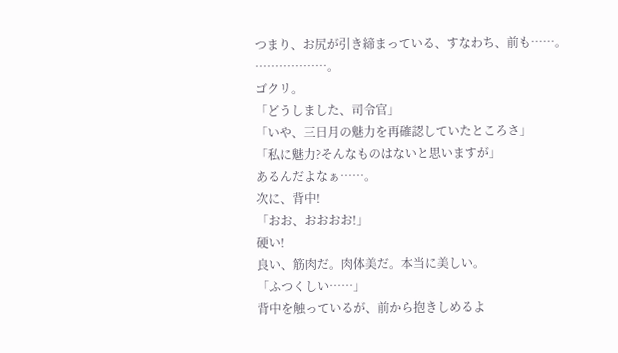つまり、お尻が引き締まっている、すなわち、前も……。
………………。
ゴクリ。
「どうしました、司令官」
「いや、三日月の魅力を再確認していたところさ」
「私に魅力?そんなものはないと思いますが」
あるんだよなぁ……。
次に、背中!
「おお、おおおお!」
硬い!
良い、筋肉だ。肉体美だ。本当に美しい。
「ふつくしい……」
背中を触っているが、前から抱きしめるよ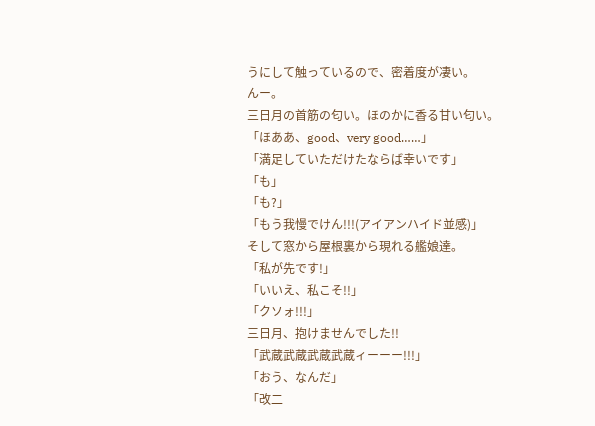うにして触っているので、密着度が凄い。
んー。
三日月の首筋の匂い。ほのかに香る甘い匂い。
「ほああ、good、very good……」
「満足していただけたならば幸いです」
「も」
「も?」
「もう我慢でけん!!!(アイアンハイド並感)」
そして窓から屋根裏から現れる艦娘達。
「私が先です!」
「いいえ、私こそ!!」
「クソォ!!!」
三日月、抱けませんでした!!
「武蔵武蔵武蔵武蔵ィーーー!!!」
「おう、なんだ」
「改二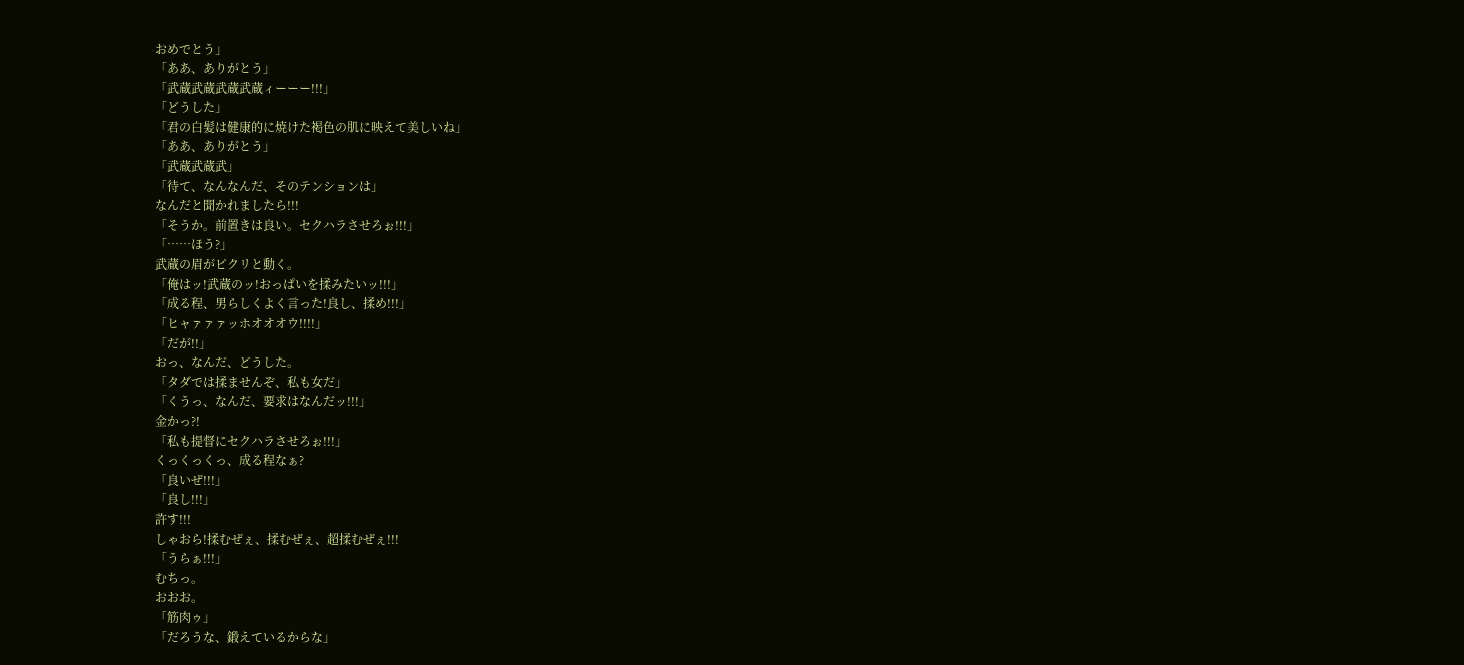おめでとう」
「ああ、ありがとう」
「武蔵武蔵武蔵武蔵ィーーー!!!」
「どうした」
「君の白髪は健康的に焼けた褐色の肌に映えて美しいね」
「ああ、ありがとう」
「武蔵武蔵武」
「待て、なんなんだ、そのテンションは」
なんだと聞かれましたら!!!
「そうか。前置きは良い。セクハラさせろぉ!!!」
「……ほう?」
武蔵の眉がピクリと動く。
「俺はッ!武蔵のッ!おっぱいを揉みたいッ!!!」
「成る程、男らしくよく言った!良し、揉め!!!」
「ヒャァァァッホオオオウ!!!!」
「だが!!」
おっ、なんだ、どうした。
「タダでは揉ませんぞ、私も女だ」
「くうっ、なんだ、要求はなんだッ!!!」
金かっ?!
「私も提督にセクハラさせろぉ!!!」
くっくっくっ、成る程なぁ?
「良いぜ!!!」
「良し!!!」
許す!!!
しゃおら!揉むぜぇ、揉むぜぇ、超揉むぜぇ!!!
「うらぁ!!!」
むちっ。
おおお。
「筋肉ゥ」
「だろうな、鍛えているからな」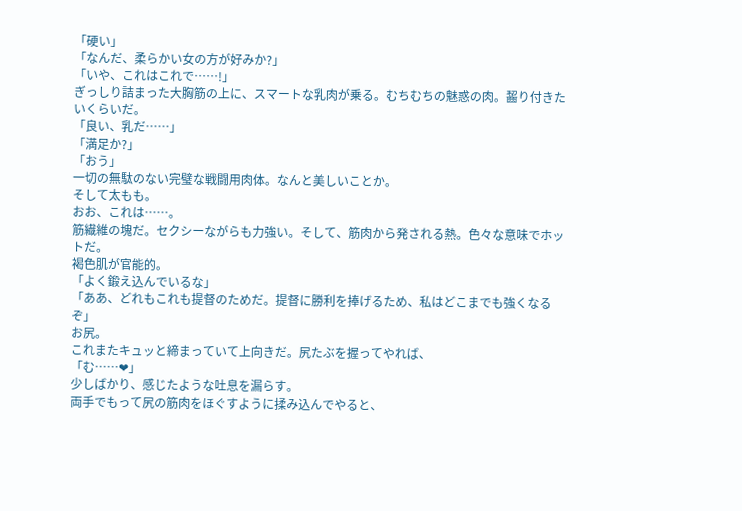「硬い」
「なんだ、柔らかい女の方が好みか?」
「いや、これはこれで……!」
ぎっしり詰まった大胸筋の上に、スマートな乳肉が乗る。むちむちの魅惑の肉。齧り付きたいくらいだ。
「良い、乳だ……」
「満足か?」
「おう」
一切の無駄のない完璧な戦闘用肉体。なんと美しいことか。
そして太もも。
おお、これは……。
筋繊維の塊だ。セクシーながらも力強い。そして、筋肉から発される熱。色々な意味でホットだ。
褐色肌が官能的。
「よく鍛え込んでいるな」
「ああ、どれもこれも提督のためだ。提督に勝利を捧げるため、私はどこまでも強くなるぞ」
お尻。
これまたキュッと締まっていて上向きだ。尻たぶを握ってやれば、
「む……❤」
少しばかり、感じたような吐息を漏らす。
両手でもって尻の筋肉をほぐすように揉み込んでやると、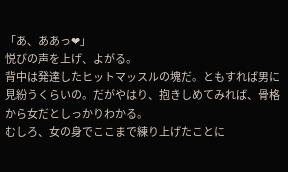「あ、ああっ❤」
悦びの声を上げ、よがる。
背中は発達したヒットマッスルの塊だ。ともすれば男に見紛うくらいの。だがやはり、抱きしめてみれば、骨格から女だとしっかりわかる。
むしろ、女の身でここまで練り上げたことに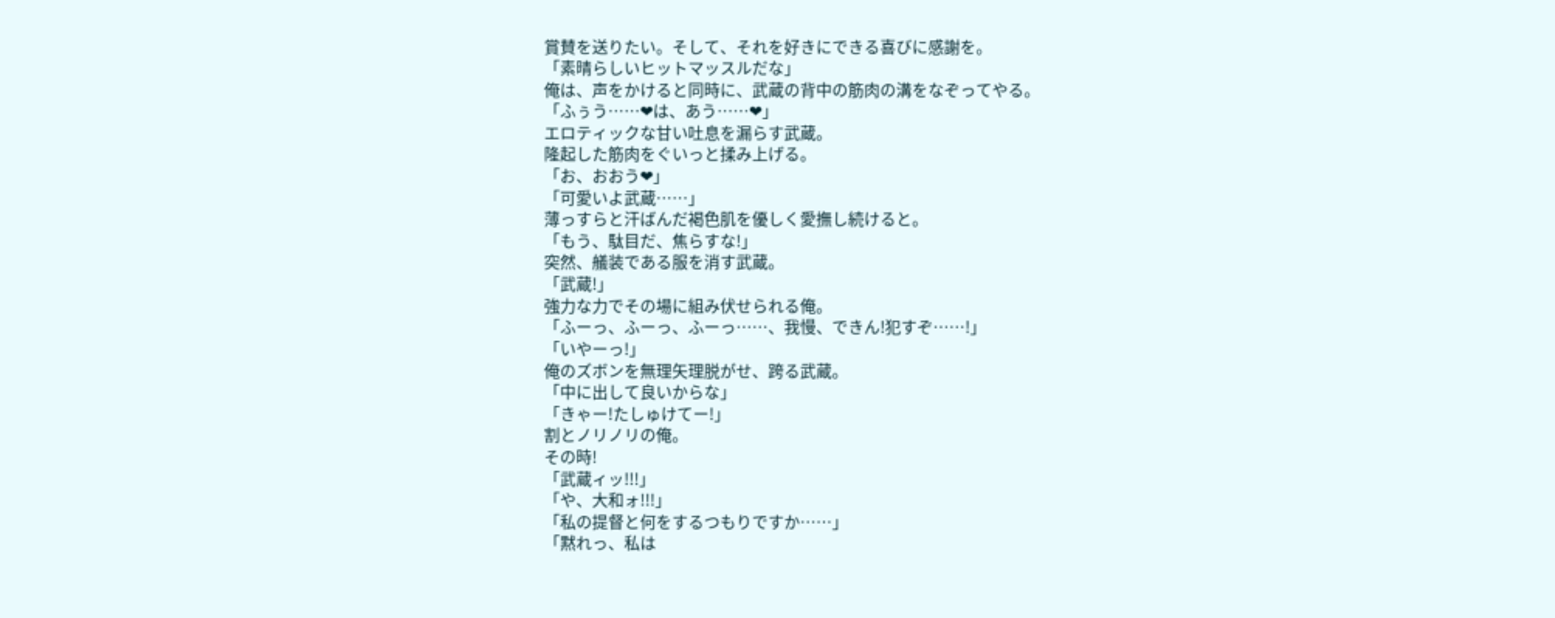賞賛を送りたい。そして、それを好きにできる喜びに感謝を。
「素晴らしいヒットマッスルだな」
俺は、声をかけると同時に、武蔵の背中の筋肉の溝をなぞってやる。
「ふぅう……❤は、あう……❤」
エロティックな甘い吐息を漏らす武蔵。
隆起した筋肉をぐいっと揉み上げる。
「お、おおう❤」
「可愛いよ武蔵……」
薄っすらと汗ばんだ褐色肌を優しく愛撫し続けると。
「もう、駄目だ、焦らすな!」
突然、艤装である服を消す武蔵。
「武蔵!」
強力な力でその場に組み伏せられる俺。
「ふーっ、ふーっ、ふーっ……、我慢、できん!犯すぞ……!」
「いやーっ!」
俺のズボンを無理矢理脱がせ、跨る武蔵。
「中に出して良いからな」
「きゃー!たしゅけてー!」
割とノリノリの俺。
その時!
「武蔵ィッ!!!」
「や、大和ォ!!!」
「私の提督と何をするつもりですか……」
「黙れっ、私は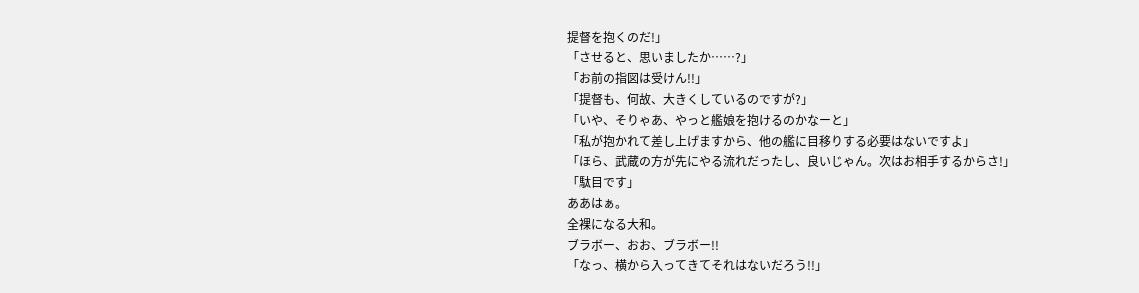提督を抱くのだ!」
「させると、思いましたか……?」
「お前の指図は受けん!!」
「提督も、何故、大きくしているのですが?」
「いや、そりゃあ、やっと艦娘を抱けるのかなーと」
「私が抱かれて差し上げますから、他の艦に目移りする必要はないですよ」
「ほら、武蔵の方が先にやる流れだったし、良いじゃん。次はお相手するからさ!」
「駄目です」
ああはぁ。
全裸になる大和。
ブラボー、おお、ブラボー!!
「なっ、横から入ってきてそれはないだろう!!」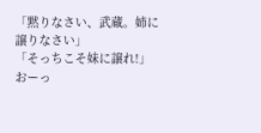「黙りなさい、武蔵。姉に譲りなさい」
「そっちこそ妹に譲れ!」
おーっ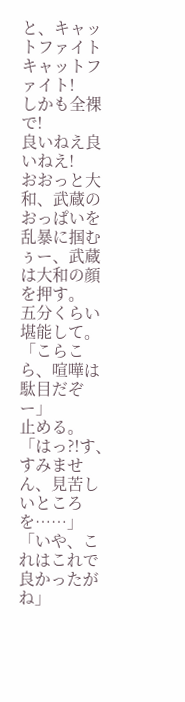と、キャットファイトキャットファイト!
しかも全裸で!
良いねえ良いねえ!
おおっと大和、武蔵のおっぱいを乱暴に掴むぅー、武蔵は大和の顔を押す。
五分くらい堪能して。
「こらこら、喧嘩は駄目だぞー」
止める。
「はっ?!す、すみません、見苦しいところを……」
「いや、これはこれで良かったがね」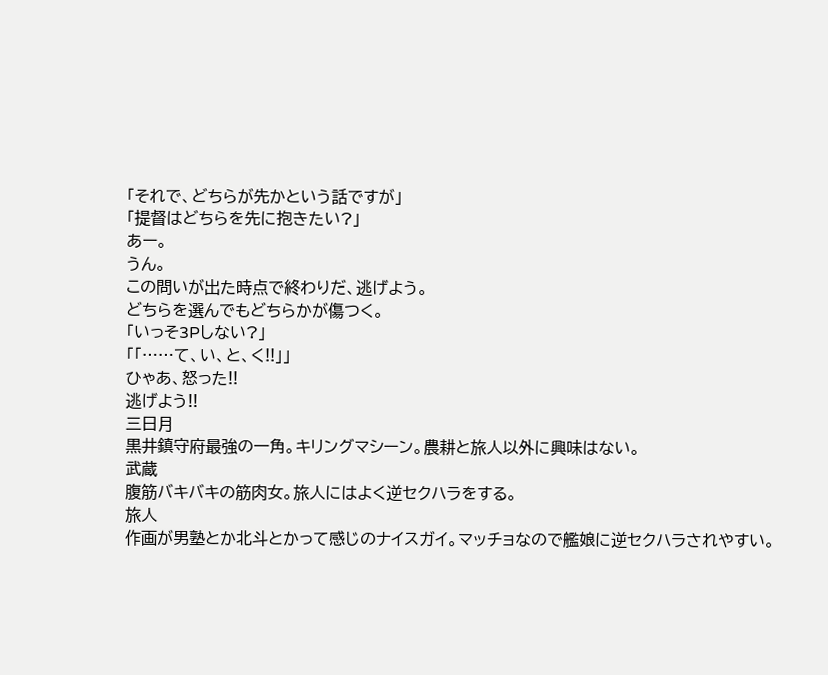「それで、どちらが先かという話ですが」
「提督はどちらを先に抱きたい?」
あー。
うん。
この問いが出た時点で終わりだ、逃げよう。
どちらを選んでもどちらかが傷つく。
「いっそ3Pしない?」
「「……て、い、と、く!!」」
ひゃあ、怒った!!
逃げよう!!
三日月
黒井鎮守府最強の一角。キリングマシーン。農耕と旅人以外に興味はない。
武蔵
腹筋バキバキの筋肉女。旅人にはよく逆セクハラをする。
旅人
作画が男塾とか北斗とかって感じのナイスガイ。マッチョなので艦娘に逆セクハラされやすい。